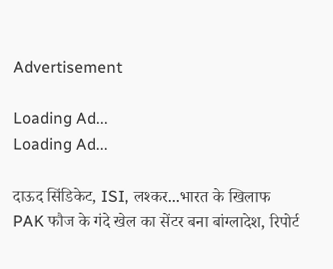Advertisement

Loading Ad...
Loading Ad...

दाऊद सिंडिकेट, ISI, लश्कर...भारत के खिलाफ PAK फौज के गंदे खेल का सेंटर बना बांग्लादेश, रिपोर्ट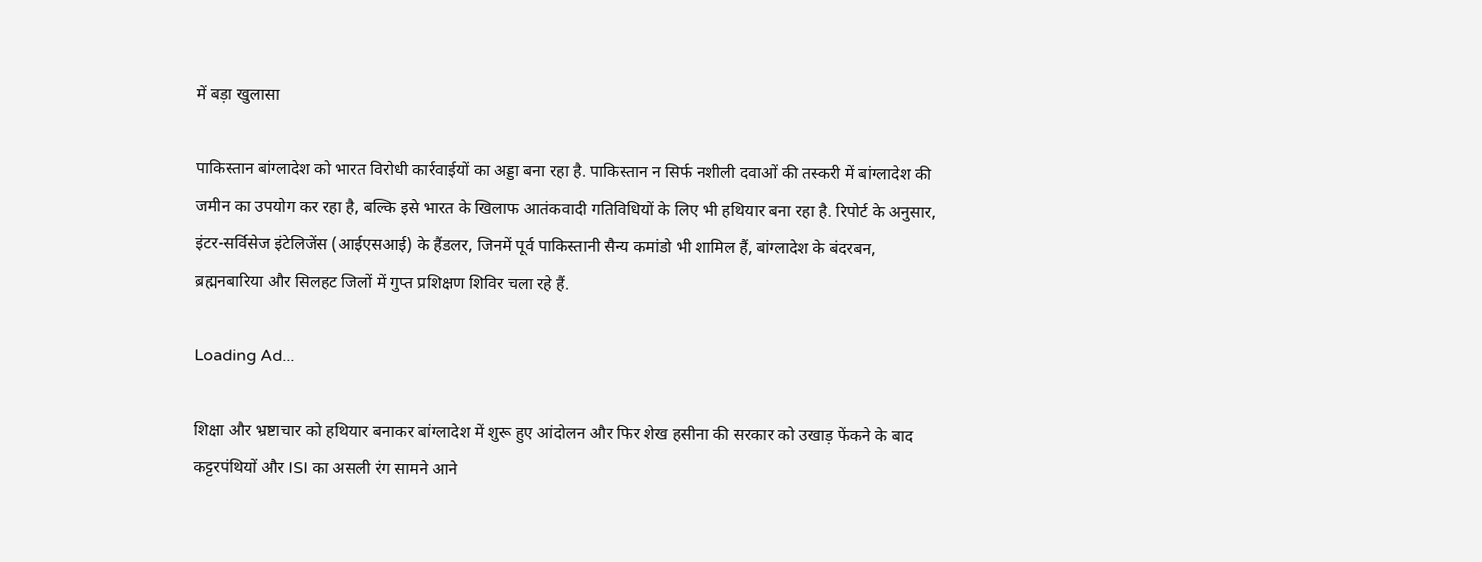में बड़ा खुलासा

पाकिस्तान बांग्लादेश को भारत विरोधी कार्रवाईयों का अड्डा बना रहा है. पाकिस्तान न सिर्फ नशीली दवाओं की तस्करी में बांग्लादेश की जमीन का उपयोग कर रहा है, बल्कि इसे भारत के खिलाफ आतंकवादी गतिविधियों के लिए भी हथियार बना रहा है. रिपोर्ट के अनुसार, इंटर-सर्विसेज इंटेलिजेंस (आईएसआई) के हैंडलर, जिनमें पूर्व पाकिस्तानी सैन्य कमांडो भी शामिल हैं, बांग्लादेश के बंदरबन, ब्रह्मनबारिया और सिलहट जिलों में गुप्त प्रशिक्षण शिविर चला रहे हैं.

Loading Ad...

शिक्षा और भ्रष्टाचार को हथियार बनाकर बांग्लादेश में शुरू हुए आंदोलन और फिर शेख हसीना की सरकार को उखाड़ फेंकने के बाद कट्टरपंथियों और ISI का असली रंग सामने आने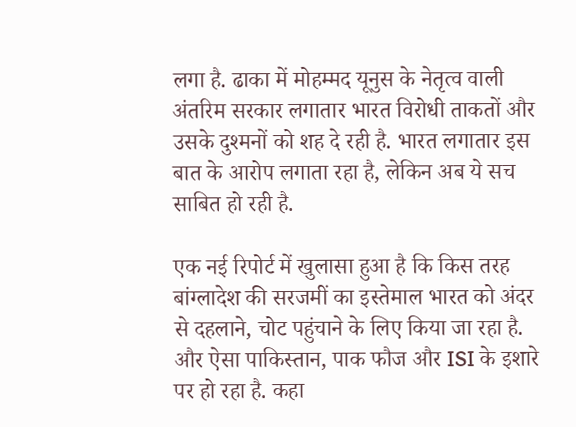लगा है. ढाका में मोहम्मद यूनुस के नेतृत्व वाली अंतरिम सरकार लगातार भारत विरोधी ताकतों और उसके दुश्मनों को शह दे रही है. भारत लगातार इस बात के आरोप लगाता रहा है, लेकिन अब ये सच साबित हो रही है.

एक नई रिपोर्ट में खुलासा हुआ है कि किस तरह बांग्लादेश की सरजमीं का इस्तेमाल भारत को अंदर से दहलाने, चोट पहुंचाने के लिए किया जा रहा है. और ऐसा पाकिस्तान, पाक फौज और ISI के इशारे पर हो रहा है. कहा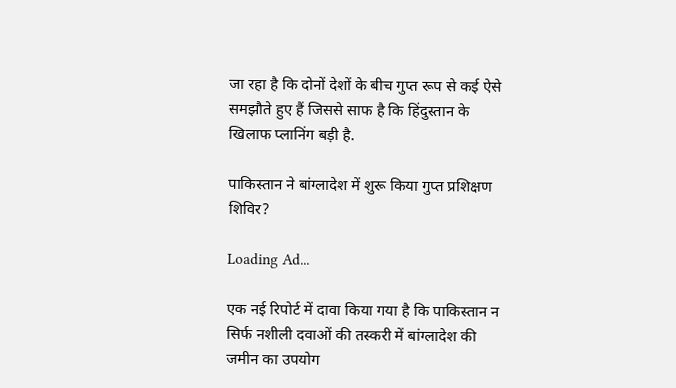जा रहा है कि दोनों देशों के बीच गुप्त रूप से कई ऐसे समझौते हुए हैं जिससे साफ है कि हिंदुस्तान के खिलाफ प्लानिंग बड़ी है.

पाकिस्तान ने बांग्लादेश में शुरू किया गुप्त प्रशिक्षण शिविर?

Loading Ad...

एक नई रिपोर्ट में दावा किया गया है कि पाकिस्तान न सिर्फ नशीली दवाओं की तस्करी में बांग्लादेश की जमीन का उपयोग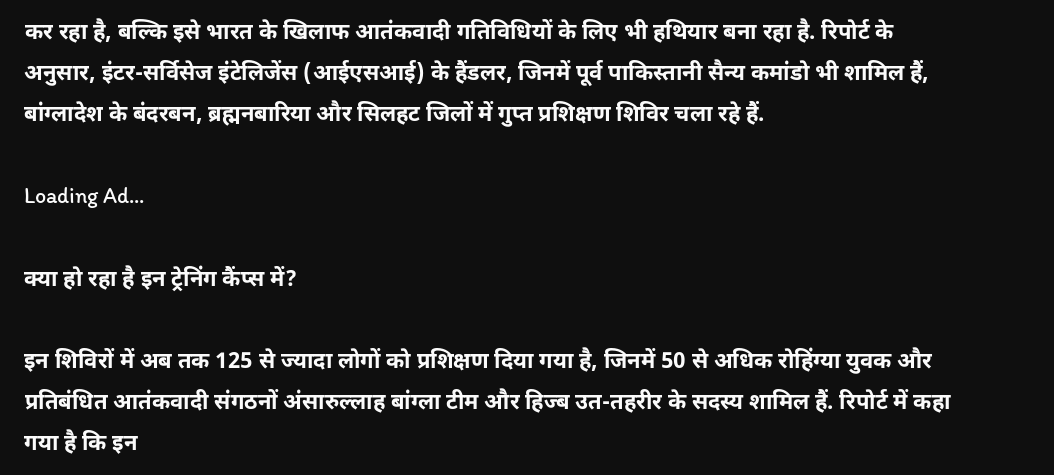कर रहा है, बल्कि इसे भारत के खिलाफ आतंकवादी गतिविधियों के लिए भी हथियार बना रहा है. रिपोर्ट के अनुसार, इंटर-सर्विसेज इंटेलिजेंस (आईएसआई) के हैंडलर, जिनमें पूर्व पाकिस्तानी सैन्य कमांडो भी शामिल हैं, बांग्लादेश के बंदरबन, ब्रह्मनबारिया और सिलहट जिलों में गुप्त प्रशिक्षण शिविर चला रहे हैं.

Loading Ad...

क्या हो रहा है इन ट्रेनिंग कैंप्स में?

इन शिविरों में अब तक 125 से ज्यादा लोगों को प्रशिक्षण दिया गया है, जिनमें 50 से अधिक रोहिंग्या युवक और प्रतिबंधित आतंकवादी संगठनों अंसारुल्लाह बांग्ला टीम और हिज्ब उत-तहरीर के सदस्य शामिल हैं. रिपोर्ट में कहा गया है कि इन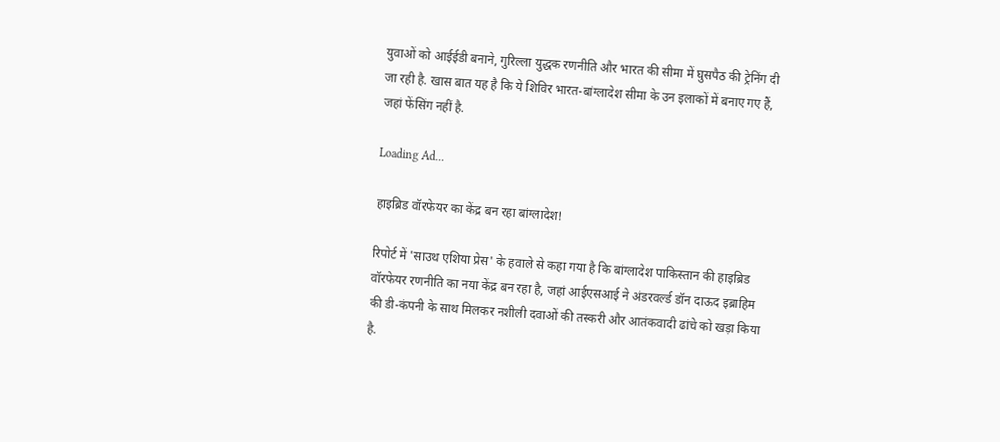युवाओं को आईईडी बनाने, गुरिल्ला युद्धक रणनीति और भारत की सीमा में घुसपैठ की ट्रेनिंग दी जा रही है. खास बात यह है कि ये शिविर भारत-बांग्लादेश सीमा के उन इलाकों में बनाए गए हैं, जहां फेंसिंग नहीं है.

Loading Ad...

हाइब्रिड वॉरफेयर का केंद्र बन रहा बांग्लादेश!

रिपोर्ट में 'साउथ एशिया प्रेस' के हवाले से कहा गया है कि बांग्लादेश पाकिस्तान की हाइब्रिड वॉरफेयर रणनीति का नया केंद्र बन रहा है, जहां आईएसआई ने अंडरवर्ल्ड डॉन दाऊद इब्राहिम की डी-कंपनी के साथ मिलकर नशीली दवाओं की तस्करी और आतंकवादी ढांचे को खड़ा किया है.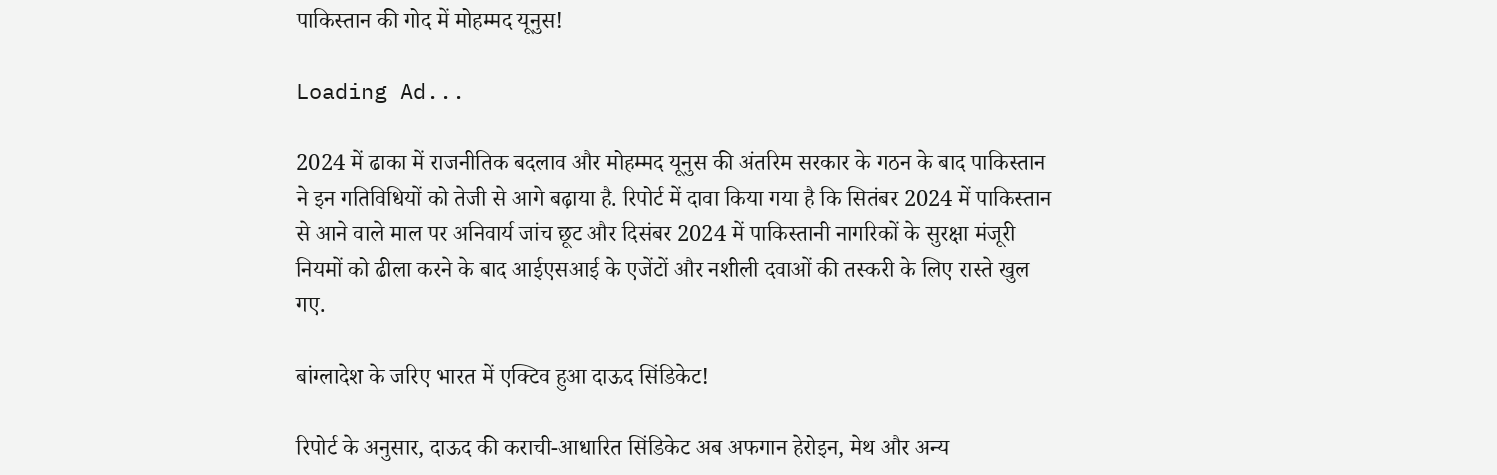पाकिस्तान की गोद में मोहम्मद यूनुस!

Loading Ad...

2024 में ढाका में राजनीतिक बदलाव और मोहम्मद यूनुस की अंतरिम सरकार के गठन के बाद पाकिस्तान ने इन गतिविधियों को तेजी से आगे बढ़ाया है. रिपोर्ट में दावा किया गया है कि सितंबर 2024 में पाकिस्तान से आने वाले माल पर अनिवार्य जांच छूट और दिसंबर 2024 में पाकिस्तानी नागरिकों के सुरक्षा मंजूरी नियमों को ढीला करने के बाद आईएसआई के एजेंटों और नशीली दवाओं की तस्करी के लिए रास्ते खुल गए.

बांग्लादेश के जरिए भारत में एक्टिव हुआ दाऊद सिंडिकेट!

रिपोर्ट के अनुसार, दाऊद की कराची-आधारित सिंडिकेट अब अफगान हेरोइन, मेथ और अन्य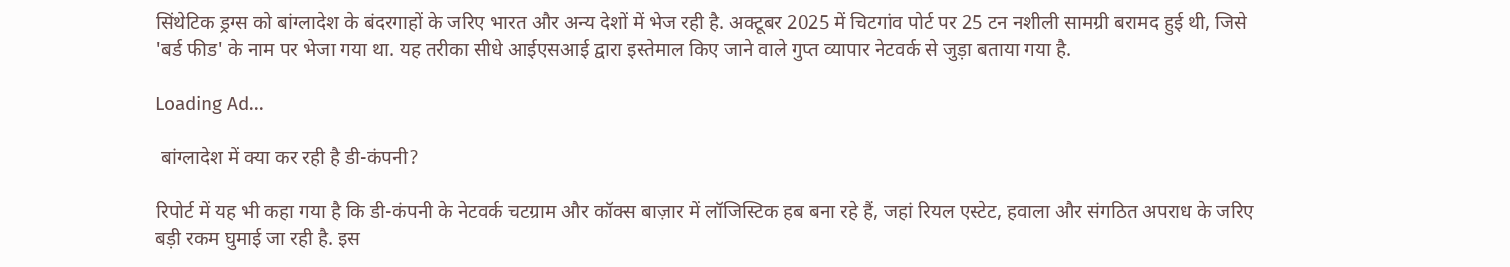सिंथेटिक ड्रग्स को बांग्लादेश के बंदरगाहों के जरिए भारत और अन्य देशों में भेज रही है. अक्टूबर 2025 में चिटगांव पोर्ट पर 25 टन नशीली सामग्री बरामद हुई थी, जिसे 'बर्ड फीड' के नाम पर भेजा गया था. यह तरीका सीधे आईएसआई द्वारा इस्तेमाल किए जाने वाले गुप्त व्यापार नेटवर्क से जुड़ा बताया गया है.

Loading Ad...

 बांग्लादेश में क्या कर रही है डी-कंपनी?

रिपोर्ट में यह भी कहा गया है कि डी-कंपनी के नेटवर्क चटग्राम और कॉक्स बाज़ार में लॉजिस्टिक हब बना रहे हैं, जहां रियल एस्टेट, हवाला और संगठित अपराध के जरिए बड़ी रकम घुमाई जा रही है. इस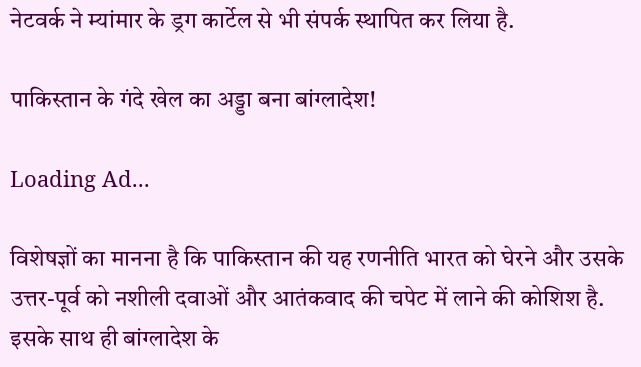नेटवर्क ने म्यांमार के ड्रग कार्टेल से भी संपर्क स्थापित कर लिया है.

पाकिस्तान के गंदे खेल का अड्डा बना बांग्लादेश!

Loading Ad...

विशेषज्ञों का मानना है कि पाकिस्तान की यह रणनीति भारत को घेरने और उसके उत्तर-पूर्व को नशीली दवाओं और आतंकवाद की चपेट में लाने की कोशिश है. इसके साथ ही बांग्लादेश के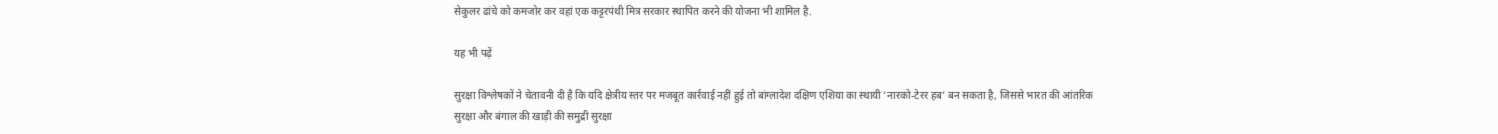सेकुलर ढांचे को कमजोर कर वहां एक कट्टरपंथी मित्र सरकार स्थापित करने की योजना भी शामिल है.

यह भी पढ़ें

सुरक्षा विश्लेषकों ने चेतावनी दी है कि यदि क्षेत्रीय स्तर पर मजबूत कार्रवाई नहीं हुई तो बांग्लादेश दक्षिण एशिया का स्थायी ‘नारको-टेरर हब’ बन सकता है, जिससे भारत की आंतरिक सुरक्षा और बंगाल की खाड़ी की समुद्री सुरक्षा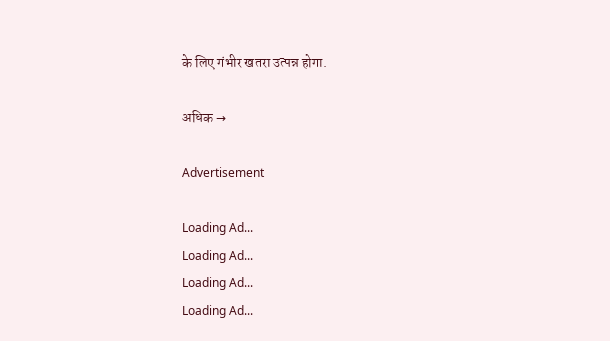के लिए गंभीर खतरा उत्पन्न होगा.

अधिक →

Advertisement

Loading Ad...
Loading Ad...
Loading Ad...
Loading Ad...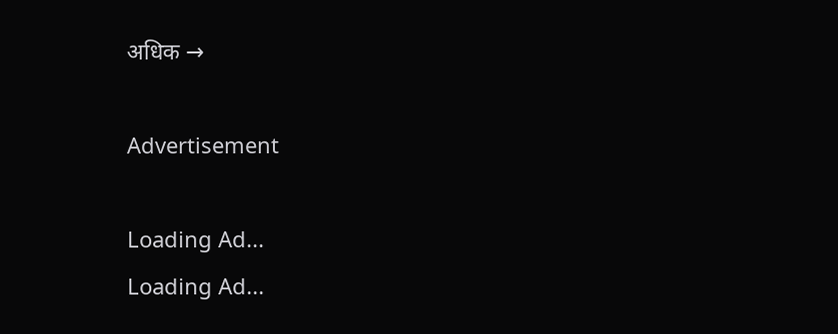अधिक →

Advertisement

Loading Ad...
Loading Ad...